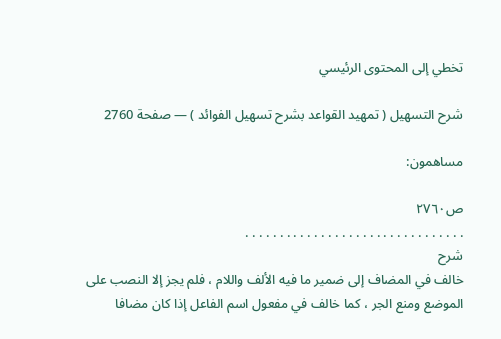تخطي إلى المحتوى الرئيسي

شرح التسهيل ( تمهيد القواعد بشرح تسهيل الفوائد ) — صفحة 2760

مساهمون:

ص٢٧٦٠
. . . . . . . . . . . . . . . . . . . . . . . . . . . . . . . .
شرح
خالف في المضاف إلى ضمير ما فيه الألف واللام ، فلم يجز إلا النصب على الموضع ومنع الجر ، كما خالف في مفعول اسم الفاعل إذا كان مضافا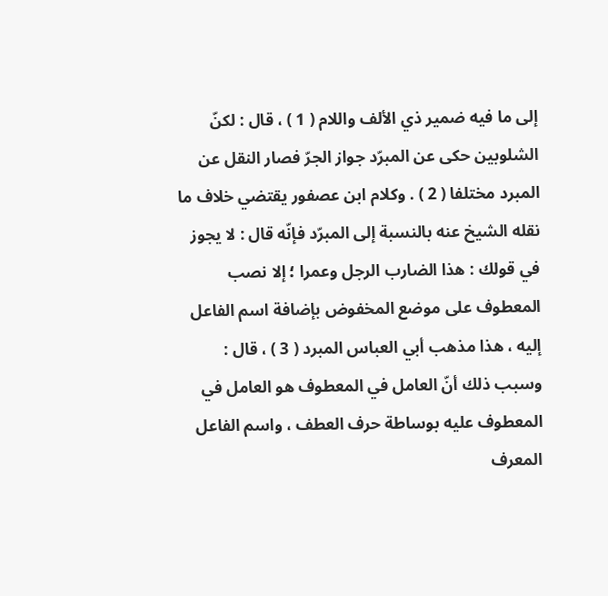إلى ما فيه ضمير ذي الألف واللام ( 1 ) ، قال : لكنّ الشلوبين حكى عن المبرّد جواز الجرّ فصار النقل عن المبرد مختلفا ( 2 ) . وكلام ابن عصفور يقتضي خلاف ما نقله الشيخ عنه بالنسبة إلى المبرّد فإنّه قال : لا يجوز في قولك : هذا الضارب الرجل وعمرا ؛ إلا نصب المعطوف على موضع المخفوض بإضافة اسم الفاعل إليه ، هذا مذهب أبي العباس المبرد ( 3 ) ، قال : وسبب ذلك أنّ العامل في المعطوف هو العامل في المعطوف عليه بوساطة حرف العطف ، واسم الفاعل المعرف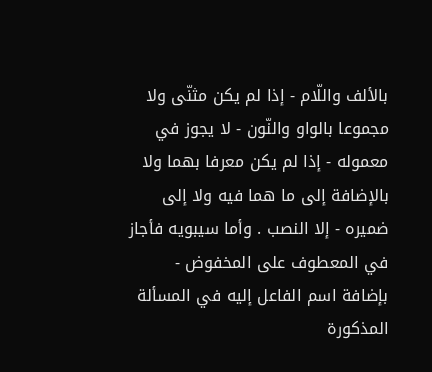بالألف واللّام - إذا لم يكن مثنّى ولا مجموعا بالواو والنّون - لا يجوز في معموله - إذا لم يكن معرفا بهما ولا بالإضافة إلى ما هما فيه ولا إلى ضميره - إلا النصب . وأما سيبويه فأجاز في المعطوف على المخفوض - بإضافة اسم الفاعل إليه في المسألة المذكورة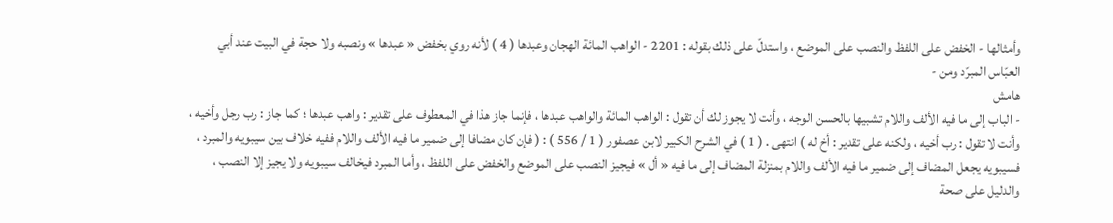وأمثالها - الخفض على اللفظ والنصب على الموضع ، واستدلّ على ذلك بقوله : 2201 - الواهب المائة الهجان وعبدها ( 4 ) لأنه روي بخفض « عبدها » ونصبه ولا حجة في البيت عند أبي العبّاس المبرّد ومن -
هامش
- الباب إلى ما فيه الألف واللام تشبيها بالحسن الوجه ، وأنت لا يجوز لك أن تقول : الواهب المائة والواهب عبدها ، فإنما جاز هذا في المعطوف على تقدير : واهب عبدها ؛ كما جاز : رب رجل وأخيه ، وأنت لا تقول : رب أخيه ، ولكنه على تقدير : أخ له ) انتهى . ( 1 ) في الشرح الكبير لابن عصفور ( 1 / 556 ) : ( فإن كان مضافا إلى ضمير ما فيه الألف واللام ففيه خلاف بين سيبويه والمبرد ، فسيبويه يجعل المضاف إلى ضمير ما فيه الألف واللام بمنزلة المضاف إلى ما فيه « أل » فيجيز النصب على الموضع والخفض على اللفظ ، وأما المبرد فيخالف سيبويه ولا يجيز إلا النصب ، والدليل على صحة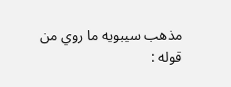مذهب سيبويه ما روي من قوله :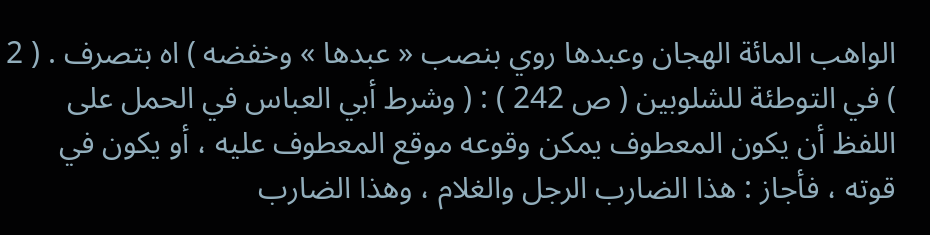الواهب المائة الهجان وعبدها روي بنصب « عبدها » وخفضه ) اه بتصرف . ( 2 ) في التوطئة للشلوبين ( ص 242 ) : ( وشرط أبي العباس في الحمل على اللفظ أن يكون المعطوف يمكن وقوعه موقع المعطوف عليه ، أو يكون في قوته ، فأجاز : هذا الضارب الرجل والغلام ، وهذا الضارب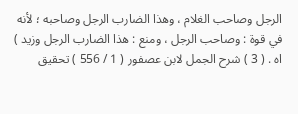الرجل وصاحب الغلام ، وهذا الضارب الرجل وصاحبه ؛ لأنه في قوة : وصاحب الرجل ، ومنع : هذا الضارب الرجل وزيد ) اه . ( 3 ) شرح الجمل لابن عصفور ( 1 / 556 ) تحقيق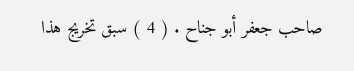صاحب جعفر أبو جناح . ( 4 ) سبق تخريج هذا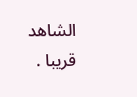الشاهد قريبا .